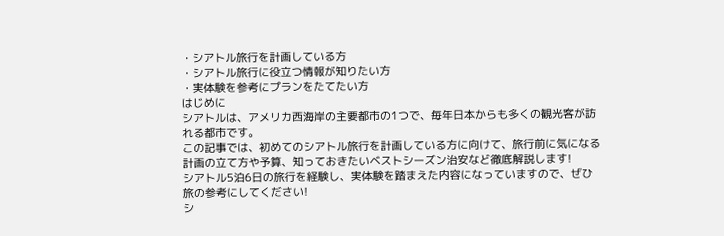・シアトル旅行を計画している方
・シアトル旅行に役立つ情報が知りたい方
・実体験を参考にプランをたてたい方
はじめに
シアトルは、アメリカ西海岸の主要都市の1つで、毎年日本からも多くの観光客が訪れる都市です。
この記事では、初めてのシアトル旅行を計画している方に向けて、旅行前に気になる計画の立て方や予算、知っておきたいベストシーズン治安など徹底解説します!
シアトル5泊6日の旅行を経験し、実体験を踏まえた内容になっていますので、ぜひ旅の参考にしてください!
シ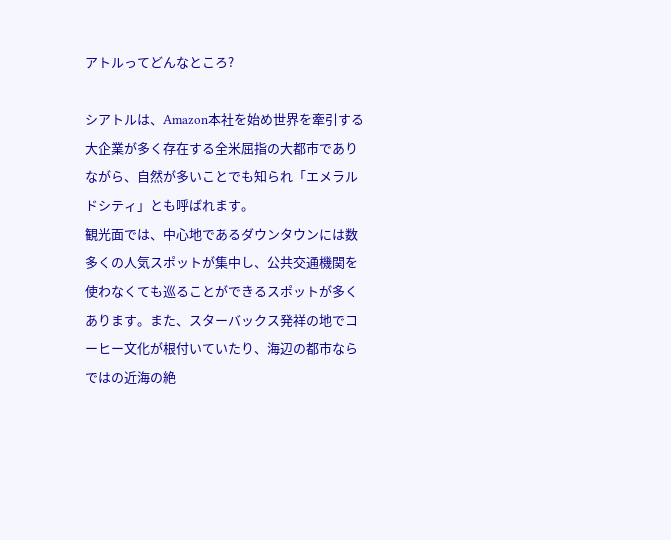アトルってどんなところ?

シアトルは、Amazon本社を始め世界を牽引する大企業が多く存在する全米屈指の大都市でありながら、自然が多いことでも知られ「エメラルドシティ」とも呼ばれます。
観光面では、中心地であるダウンタウンには数多くの人気スポットが集中し、公共交通機関を使わなくても巡ることができるスポットが多くあります。また、スターバックス発祥の地でコーヒー文化が根付いていたり、海辺の都市ならではの近海の絶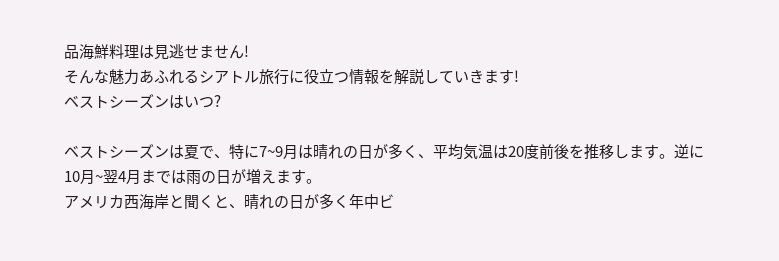品海鮮料理は見逃せません!
そんな魅力あふれるシアトル旅行に役立つ情報を解説していきます!
ベストシーズンはいつ?

ベストシーズンは夏で、特に7~9月は晴れの日が多く、平均気温は20度前後を推移します。逆に10月~翌4月までは雨の日が増えます。
アメリカ西海岸と聞くと、晴れの日が多く年中ビ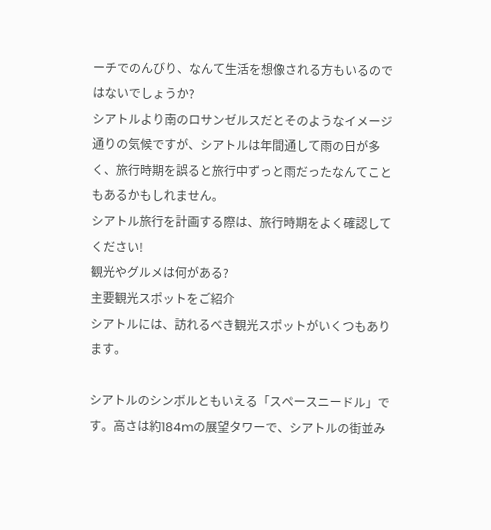ーチでのんびり、なんて生活を想像される方もいるのではないでしょうか?
シアトルより南のロサンゼルスだとそのようなイメージ通りの気候ですが、シアトルは年間通して雨の日が多く、旅行時期を誤ると旅行中ずっと雨だったなんてこともあるかもしれません。
シアトル旅行を計画する際は、旅行時期をよく確認してください!
観光やグルメは何がある?
主要観光スポットをご紹介
シアトルには、訪れるべき観光スポットがいくつもあります。

シアトルのシンボルともいえる「スペースニードル」です。高さは約184mの展望タワーで、シアトルの街並み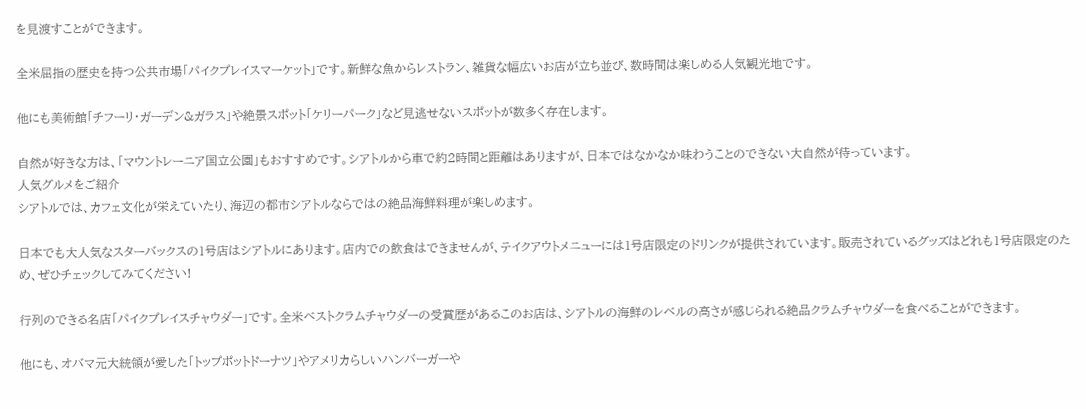を見渡すことができます。

全米屈指の歴史を持つ公共市場「パイクプレイスマーケット」です。新鮮な魚からレストラン、雑貨な幅広いお店が立ち並び、数時間は楽しめる人気観光地です。

他にも美術館「チフーリ・ガーデン&ガラス」や絶景スポット「ケリーパーク」など見逃せないスポットが数多く存在します。

自然が好きな方は、「マウントレーニア国立公園」もおすすめです。シアトルから車で約2時間と距離はありますが、日本ではなかなか味わうことのできない大自然が待っています。
人気グルメをご紹介
シアトルでは、カフェ文化が栄えていたり、海辺の都市シアトルならではの絶品海鮮料理が楽しめます。

日本でも大人気なスターバックスの1号店はシアトルにあります。店内での飲食はできませんが、テイクアウトメニューには1号店限定のドリンクが提供されています。販売されているグッズはどれも1号店限定のため、ぜひチェックしてみてください!

行列のできる名店「パイクプレイスチャウダー」です。全米ベストクラムチャウダーの受賞歴があるこのお店は、シアトルの海鮮のレベルの高さが感じられる絶品クラムチャウダーを食べることができます。

他にも、オバマ元大統領が愛した「トップポットドーナツ」やアメリカらしいハンバーガーや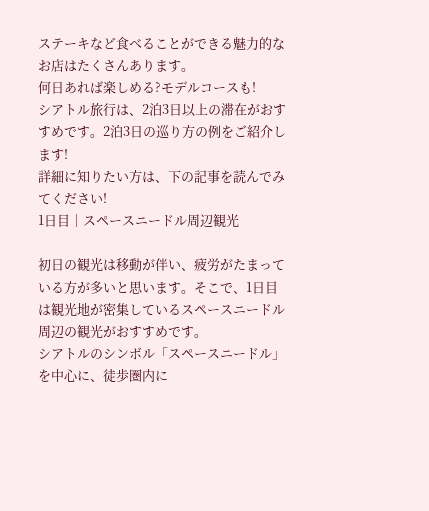ステーキなど食べることができる魅力的なお店はたくさんあります。
何日あれば楽しめる?モデルコースも!
シアトル旅行は、2泊3日以上の滞在がおすすめです。2泊3日の巡り方の例をご紹介します!
詳細に知りたい方は、下の記事を読んでみてください!
1日目│スペースニードル周辺観光

初日の観光は移動が伴い、疲労がたまっている方が多いと思います。そこで、1日目は観光地が密集しているスペースニードル周辺の観光がおすすめです。
シアトルのシンボル「スペースニードル」を中心に、徒歩圏内に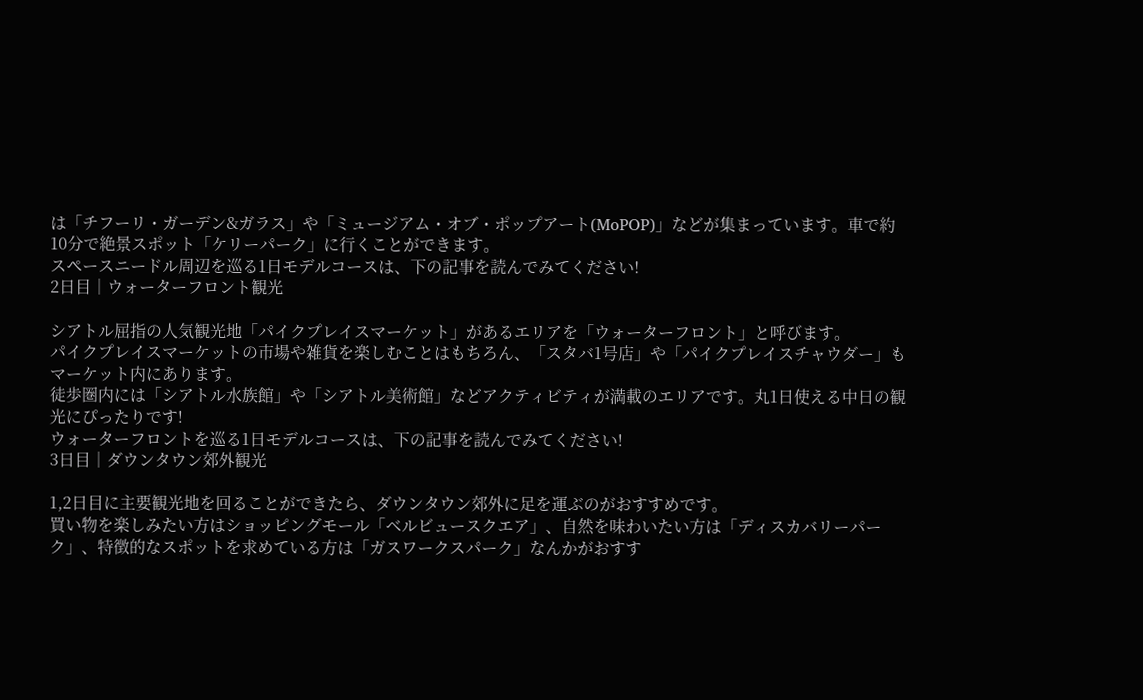は「チフーリ・ガーデン&ガラス」や「ミュージアム・オブ・ポップアート(MoPOP)」などが集まっています。車で約10分で絶景スポット「ケリーパーク」に行くことができます。
スペースニードル周辺を巡る1日モデルコースは、下の記事を読んでみてください!
2日目│ウォーターフロント観光

シアトル屈指の人気観光地「パイクプレイスマーケット」があるエリアを「ウォーターフロント」と呼びます。
パイクプレイスマーケットの市場や雑貨を楽しむことはもちろん、「スタバ1号店」や「パイクプレイスチャウダー」もマーケット内にあります。
徒歩圏内には「シアトル水族館」や「シアトル美術館」などアクティビティが満載のエリアです。丸1日使える中日の観光にぴったりです!
ウォーターフロントを巡る1日モデルコースは、下の記事を読んでみてください!
3日目│ダウンタウン郊外観光

1,2日目に主要観光地を回ることができたら、ダウンタウン郊外に足を運ぶのがおすすめです。
買い物を楽しみたい方はショッピングモール「ベルビュースクエア」、自然を味わいたい方は「ディスカバリーパーク」、特徴的なスポットを求めている方は「ガスワークスパーク」なんかがおすす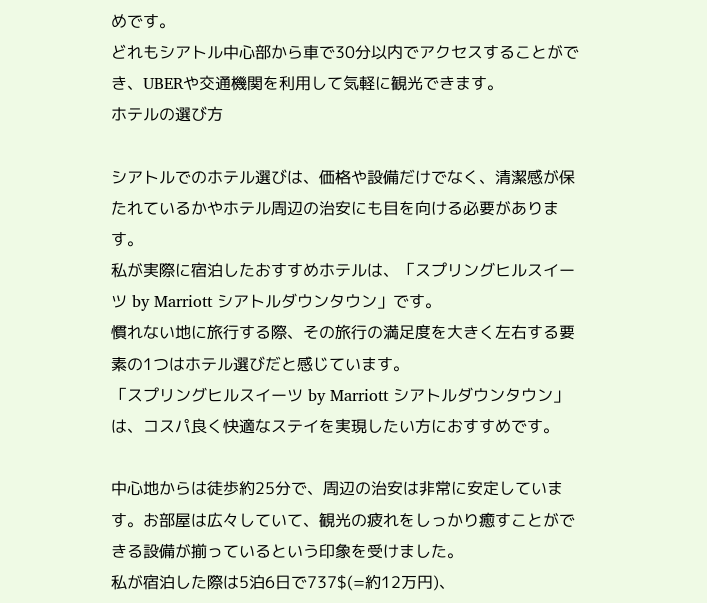めです。
どれもシアトル中心部から車で30分以内でアクセスすることができ、UBERや交通機関を利用して気軽に観光できます。
ホテルの選び方

シアトルでのホテル選びは、価格や設備だけでなく、清潔感が保たれているかやホテル周辺の治安にも目を向ける必要があります。
私が実際に宿泊したおすすめホテルは、「スプリングヒルスイーツ by Marriott シアトルダウンタウン」です。
慣れない地に旅行する際、その旅行の満足度を大きく左右する要素の1つはホテル選びだと感じています。
「スプリングヒルスイーツ by Marriott シアトルダウンタウン」は、コスパ良く快適なステイを実現したい方におすすめです。

中心地からは徒歩約25分で、周辺の治安は非常に安定しています。お部屋は広々していて、観光の疲れをしっかり癒すことができる設備が揃っているという印象を受けました。
私が宿泊した際は5泊6日で737$(=約12万円)、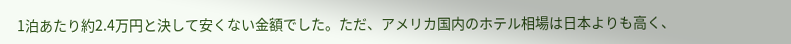1泊あたり約2.4万円と決して安くない金額でした。ただ、アメリカ国内のホテル相場は日本よりも高く、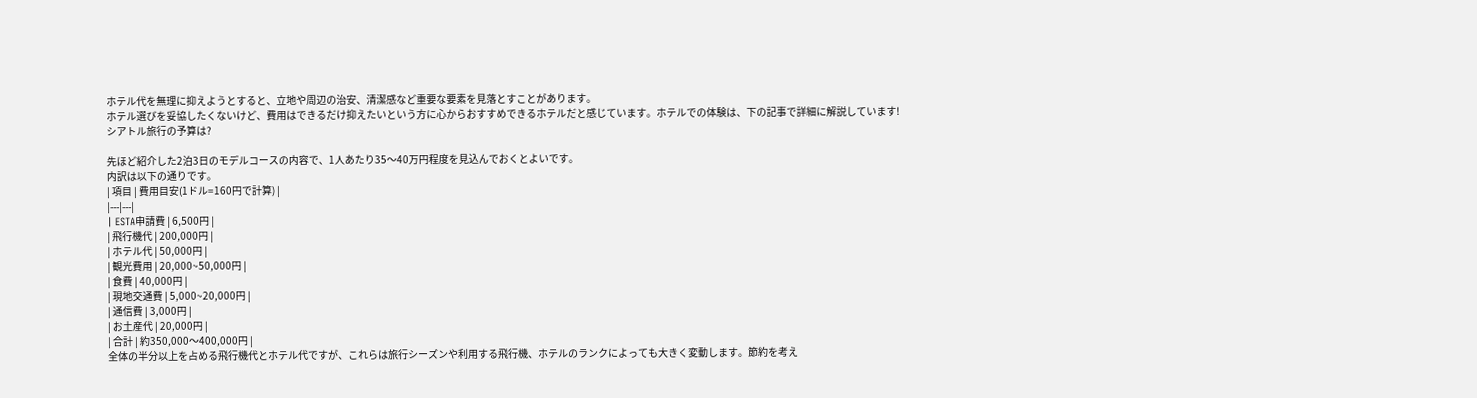ホテル代を無理に抑えようとすると、立地や周辺の治安、清潔感など重要な要素を見落とすことがあります。
ホテル選びを妥協したくないけど、費用はできるだけ抑えたいという方に心からおすすめできるホテルだと感じています。ホテルでの体験は、下の記事で詳細に解説しています!
シアトル旅行の予算は?

先ほど紹介した2泊3日のモデルコースの内容で、1人あたり35〜40万円程度を見込んでおくとよいです。
内訳は以下の通りです。
| 項目 | 費用目安(1ドル=160円で計算) |
|---|---|
| ESTA申請費 | 6,500円 |
| 飛行機代 | 200,000円 |
| ホテル代 | 50,000円 |
| 観光費用 | 20,000~50,000円 |
| 食費 | 40,000円 |
| 現地交通費 | 5,000~20,000円 |
| 通信費 | 3,000円 |
| お土産代 | 20,000円 |
| 合計 | 約350,000〜400,000円 |
全体の半分以上を占める飛行機代とホテル代ですが、これらは旅行シーズンや利用する飛行機、ホテルのランクによっても大きく変動します。節約を考え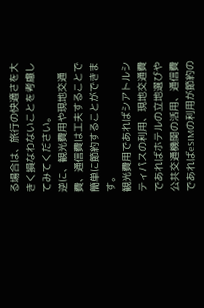る場合は、旅行の快適さを大きく損なわないことを考慮してみてください。
逆に、観光費用や現地交通費、通信費は工夫することで簡単に節約することができます。
観光費用であればシアトルシティパスの利用、現地交通費であればホテルの立地選びや公共交通機関の活用、通信費であればeSIMの利用が節約の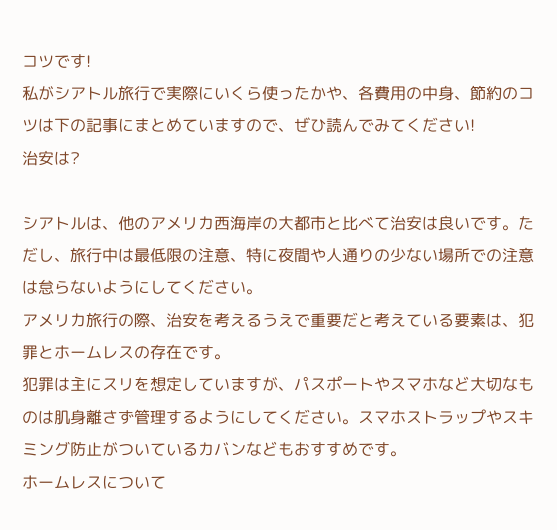コツです!
私がシアトル旅行で実際にいくら使ったかや、各費用の中身、節約のコツは下の記事にまとめていますので、ぜひ読んでみてください!
治安は?

シアトルは、他のアメリカ西海岸の大都市と比べて治安は良いです。ただし、旅行中は最低限の注意、特に夜間や人通りの少ない場所での注意は怠らないようにしてください。
アメリカ旅行の際、治安を考えるうえで重要だと考えている要素は、犯罪とホームレスの存在です。
犯罪は主にスリを想定していますが、パスポートやスマホなど大切なものは肌身離さず管理するようにしてください。スマホストラップやスキミング防止がついているカバンなどもおすすめです。
ホームレスについて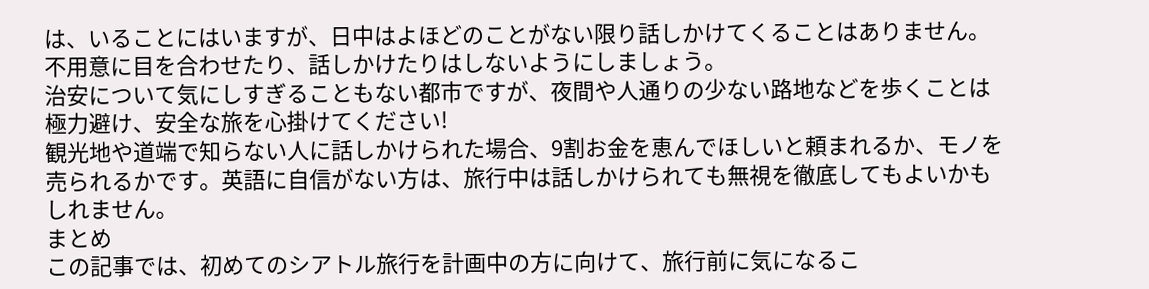は、いることにはいますが、日中はよほどのことがない限り話しかけてくることはありません。不用意に目を合わせたり、話しかけたりはしないようにしましょう。
治安について気にしすぎることもない都市ですが、夜間や人通りの少ない路地などを歩くことは極力避け、安全な旅を心掛けてください!
観光地や道端で知らない人に話しかけられた場合、9割お金を恵んでほしいと頼まれるか、モノを売られるかです。英語に自信がない方は、旅行中は話しかけられても無視を徹底してもよいかもしれません。
まとめ
この記事では、初めてのシアトル旅行を計画中の方に向けて、旅行前に気になるこ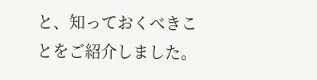と、知っておくべきことをご紹介しました。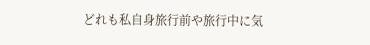どれも私自身旅行前や旅行中に気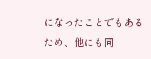になったことでもあるため、他にも同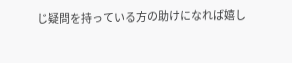じ疑問を持っている方の助けになれば嬉し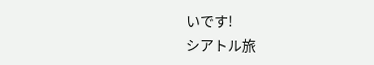いです!
シアトル旅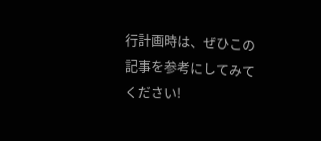行計画時は、ぜひこの記事を参考にしてみてください!